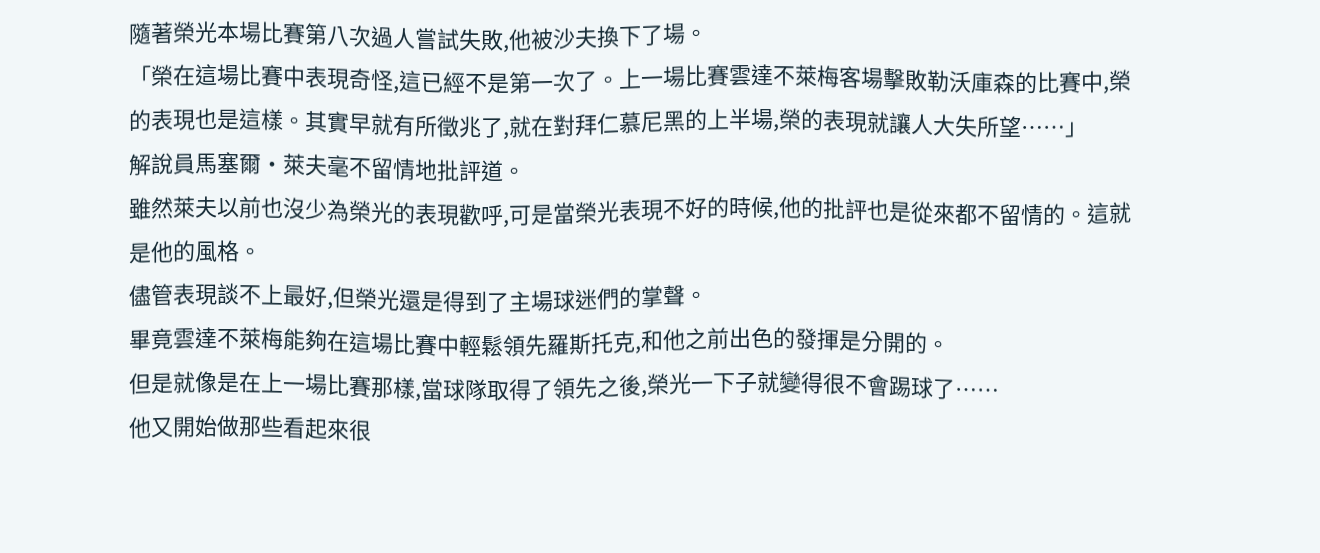隨著榮光本場比賽第八次過人嘗試失敗,他被沙夫換下了場。
「榮在這場比賽中表現奇怪,這已經不是第一次了。上一場比賽雲達不萊梅客場擊敗勒沃庫森的比賽中,榮的表現也是這樣。其實早就有所徵兆了,就在對拜仁慕尼黑的上半場,榮的表現就讓人大失所望……」
解說員馬塞爾·萊夫毫不留情地批評道。
雖然萊夫以前也沒少為榮光的表現歡呼,可是當榮光表現不好的時候,他的批評也是從來都不留情的。這就是他的風格。
儘管表現談不上最好,但榮光還是得到了主場球迷們的掌聲。
畢竟雲達不萊梅能夠在這場比賽中輕鬆領先羅斯托克,和他之前出色的發揮是分開的。
但是就像是在上一場比賽那樣,當球隊取得了領先之後,榮光一下子就變得很不會踢球了……
他又開始做那些看起來很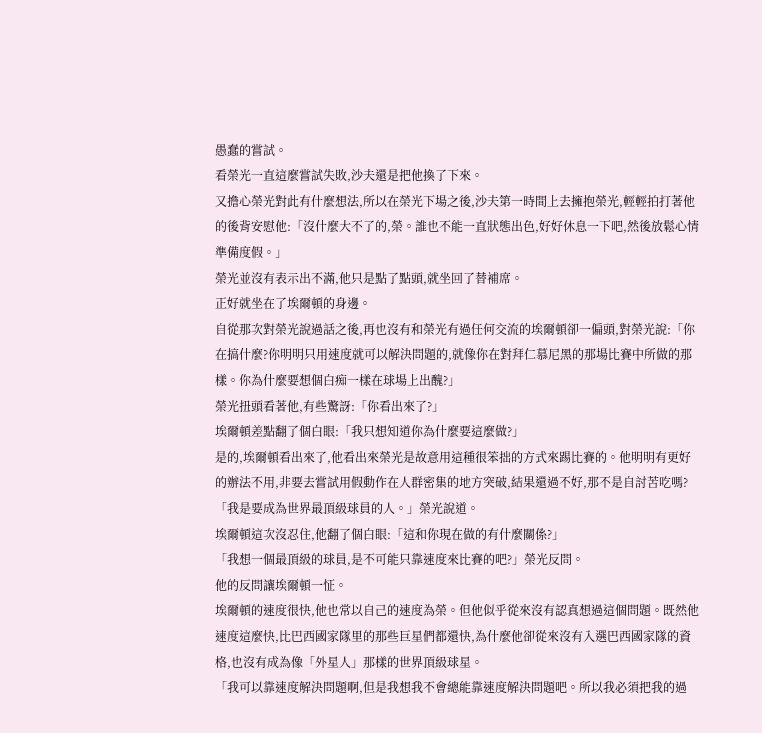愚蠢的嘗試。
看榮光一直這麼嘗試失敗,沙夫還是把他換了下來。
又擔心榮光對此有什麼想法,所以在榮光下場之後,沙夫第一時間上去擁抱榮光,輕輕拍打著他的後背安慰他:「沒什麼大不了的,榮。誰也不能一直狀態出色,好好休息一下吧,然後放鬆心情準備度假。」
榮光並沒有表示出不滿,他只是點了點頭,就坐回了替補席。
正好就坐在了埃爾頓的身邊。
自從那次對榮光說過話之後,再也沒有和榮光有過任何交流的埃爾頓卻一偏頭,對榮光說:「你在搞什麼?你明明只用速度就可以解決問題的,就像你在對拜仁慕尼黑的那場比賽中所做的那樣。你為什麼要想個白痴一樣在球場上出醜?」
榮光扭頭看著他,有些驚訝:「你看出來了?」
埃爾頓差點翻了個白眼:「我只想知道你為什麼要這麼做?」
是的,埃爾頓看出來了,他看出來榮光是故意用這種很笨拙的方式來踢比賽的。他明明有更好的辦法不用,非要去嘗試用假動作在人群密集的地方突破,結果還過不好,那不是自討苦吃嗎?
「我是要成為世界最頂級球員的人。」榮光說道。
埃爾頓這次沒忍住,他翻了個白眼:「這和你現在做的有什麼關係?」
「我想一個最頂級的球員,是不可能只靠速度來比賽的吧?」榮光反問。
他的反問讓埃爾頓一怔。
埃爾頓的速度很快,他也常以自己的速度為榮。但他似乎從來沒有認真想過這個問題。既然他速度這麼快,比巴西國家隊里的那些巨星們都還快,為什麼他卻從來沒有入選巴西國家隊的資格,也沒有成為像「外星人」那樣的世界頂級球星。
「我可以靠速度解決問題啊,但是我想我不會總能靠速度解決問題吧。所以我必須把我的過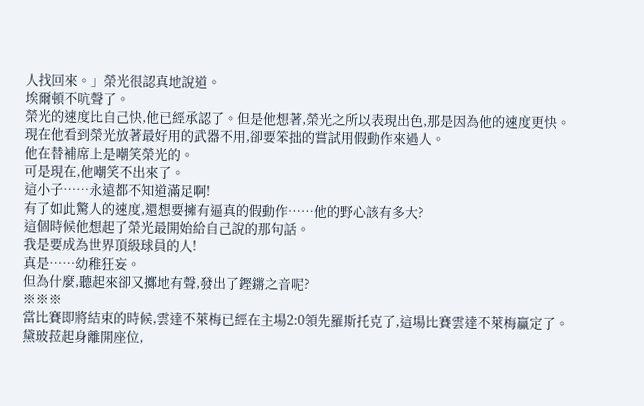人找回來。」榮光很認真地說道。
埃爾頓不吭聲了。
榮光的速度比自己快,他已經承認了。但是他想著,榮光之所以表現出色,那是因為他的速度更快。
現在他看到榮光放著最好用的武器不用,卻要笨拙的嘗試用假動作來過人。
他在替補席上是嘲笑榮光的。
可是現在,他嘲笑不出來了。
這小子……永遠都不知道滿足啊!
有了如此驚人的速度,還想要擁有逼真的假動作……他的野心該有多大?
這個時候他想起了榮光最開始給自己說的那句話。
我是要成為世界頂級球員的人!
真是……幼稚狂妄。
但為什麼,聽起來卻又擲地有聲,發出了鏗鏘之音呢?
※※※
當比賽即將結束的時候,雲達不萊梅已經在主場2:0領先羅斯托克了,這場比賽雲達不萊梅贏定了。
黛玻菈起身離開座位,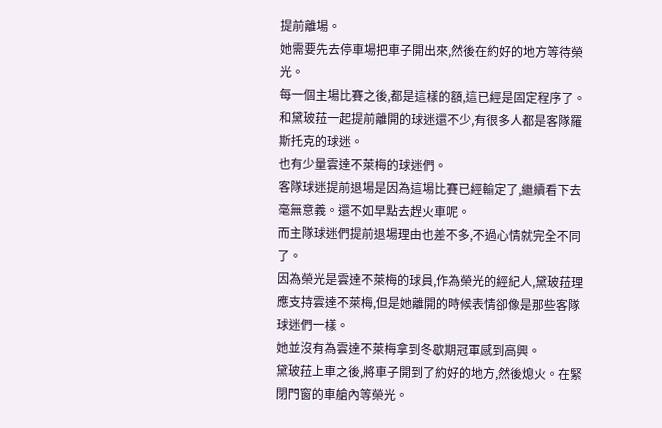提前離場。
她需要先去停車場把車子開出來,然後在約好的地方等待榮光。
每一個主場比賽之後,都是這樣的額,這已經是固定程序了。
和黛玻菈一起提前離開的球迷還不少,有很多人都是客隊羅斯托克的球迷。
也有少量雲達不萊梅的球迷們。
客隊球迷提前退場是因為這場比賽已經輸定了,繼續看下去毫無意義。還不如早點去趕火車呢。
而主隊球迷們提前退場理由也差不多,不過心情就完全不同了。
因為榮光是雲達不萊梅的球員,作為榮光的經紀人,黛玻菈理應支持雲達不萊梅,但是她離開的時候表情卻像是那些客隊球迷們一樣。
她並沒有為雲達不萊梅拿到冬歇期冠軍感到高興。
黛玻菈上車之後,將車子開到了約好的地方,然後熄火。在緊閉門窗的車艙內等榮光。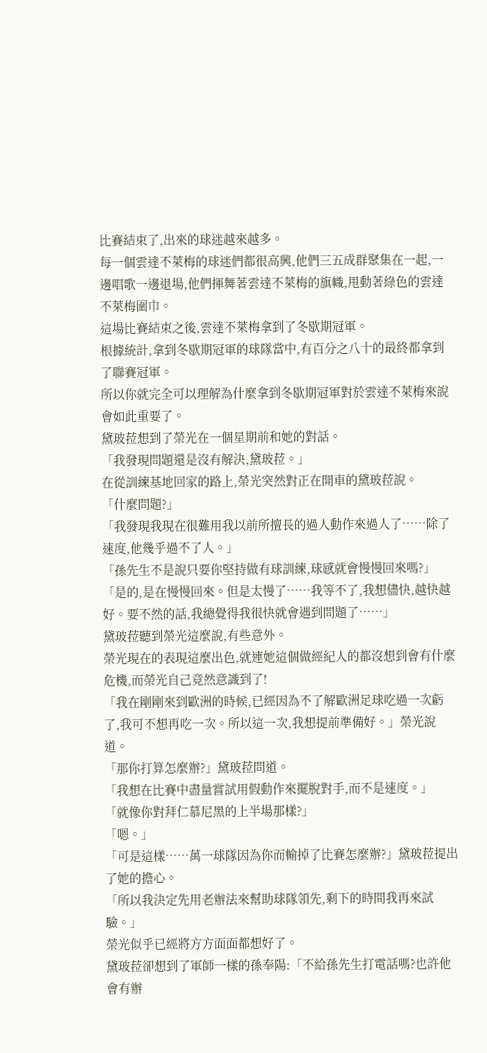比賽結束了,出來的球迷越來越多。
每一個雲達不萊梅的球迷們都很高興,他們三五成群聚集在一起,一邊唱歌一邊退場,他們揮舞著雲達不萊梅的旗幟,甩動著綠色的雲達不萊梅圍巾。
這場比賽結束之後,雲達不萊梅拿到了冬歇期冠軍。
根據統計,拿到冬歇期冠軍的球隊當中,有百分之八十的最終都拿到了聯賽冠軍。
所以你就完全可以理解為什麼拿到冬歇期冠軍對於雲達不萊梅來說會如此重要了。
黛玻菈想到了榮光在一個星期前和她的對話。
「我發現問題還是沒有解決,黛玻菈。」
在從訓練基地回家的路上,榮光突然對正在開車的黛玻菈說。
「什麼問題?」
「我發現我現在很難用我以前所擅長的過人動作來過人了……除了速度,他幾乎過不了人。」
「孫先生不是說只要你堅持做有球訓練,球感就會慢慢回來嗎?」
「是的,是在慢慢回來。但是太慢了……我等不了,我想儘快,越快越好。要不然的話,我總覺得我很快就會遇到問題了……」
黛玻菈聽到榮光這麼說,有些意外。
榮光現在的表現這麼出色,就連她這個做經紀人的都沒想到會有什麼危機,而榮光自己竟然意識到了!
「我在剛剛來到歐洲的時候,已經因為不了解歐洲足球吃過一次虧了,我可不想再吃一次。所以這一次,我想提前準備好。」榮光說道。
「那你打算怎麼辦?」黛玻菈問道。
「我想在比賽中盡量嘗試用假動作來擺脫對手,而不是速度。」
「就像你對拜仁慕尼黑的上半場那樣?」
「嗯。」
「可是這樣……萬一球隊因為你而輸掉了比賽怎麼辦?」黛玻菈提出了她的擔心。
「所以我決定先用老辦法來幫助球隊領先,剩下的時間我再來試驗。」
榮光似乎已經將方方面面都想好了。
黛玻菈卻想到了軍師一樣的孫奉陽:「不給孫先生打電話嗎?也許他會有辦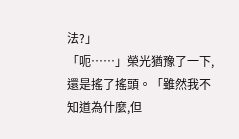法?」
「呃……」榮光猶豫了一下,還是搖了搖頭。「雖然我不知道為什麼,但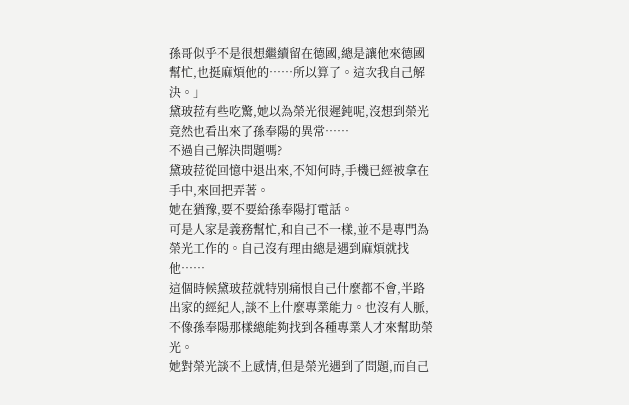孫哥似乎不是很想繼續留在德國,總是讓他來德國幫忙,也挺麻煩他的……所以算了。這次我自己解決。」
黛玻菈有些吃驚,她以為榮光很遲鈍呢,沒想到榮光竟然也看出來了孫奉陽的異常……
不過自己解決問題嗎?
黛玻菈從回憶中退出來,不知何時,手機已經被拿在手中,來回把弄著。
她在猶豫,要不要給孫奉陽打電話。
可是人家是義務幫忙,和自己不一樣,並不是專門為榮光工作的。自己沒有理由總是遇到麻煩就找他……
這個時候黛玻菈就特別痛恨自己什麼都不會,半路出家的經紀人,談不上什麼專業能力。也沒有人脈,不像孫奉陽那樣總能夠找到各種專業人才來幫助榮光。
她對榮光談不上感情,但是榮光遇到了問題,而自己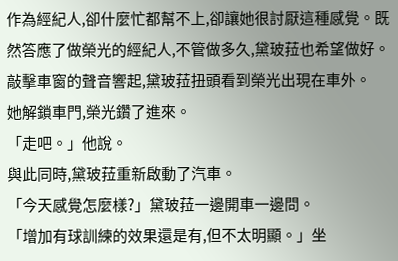作為經紀人,卻什麼忙都幫不上,卻讓她很討厭這種感覺。既然答應了做榮光的經紀人,不管做多久,黛玻菈也希望做好。
敲擊車窗的聲音響起,黛玻菈扭頭看到榮光出現在車外。
她解鎖車門,榮光鑽了進來。
「走吧。」他說。
與此同時,黛玻菈重新啟動了汽車。
「今天感覺怎麼樣?」黛玻菈一邊開車一邊問。
「增加有球訓練的效果還是有,但不太明顯。」坐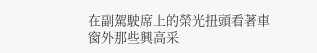在副駕駛席上的榮光扭頭看著車窗外那些興高采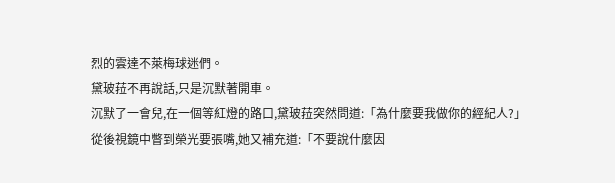烈的雲達不萊梅球迷們。
黛玻菈不再說話,只是沉默著開車。
沉默了一會兒,在一個等紅燈的路口,黛玻菈突然問道:「為什麼要我做你的經紀人?」
從後視鏡中瞥到榮光要張嘴,她又補充道:「不要說什麼因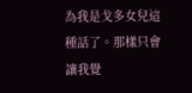為我是戈多女兒這種話了。那樣只會讓我覺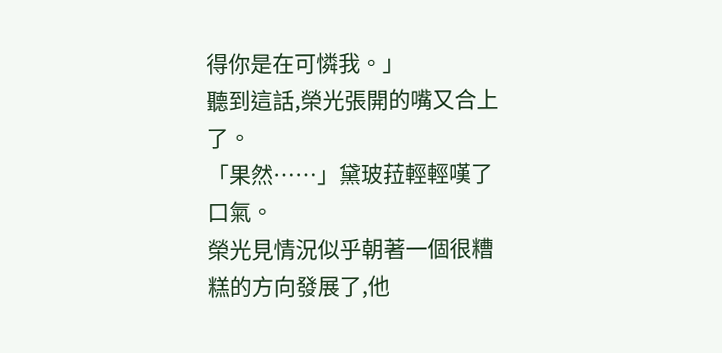得你是在可憐我。」
聽到這話,榮光張開的嘴又合上了。
「果然……」黛玻菈輕輕嘆了口氣。
榮光見情況似乎朝著一個很糟糕的方向發展了,他